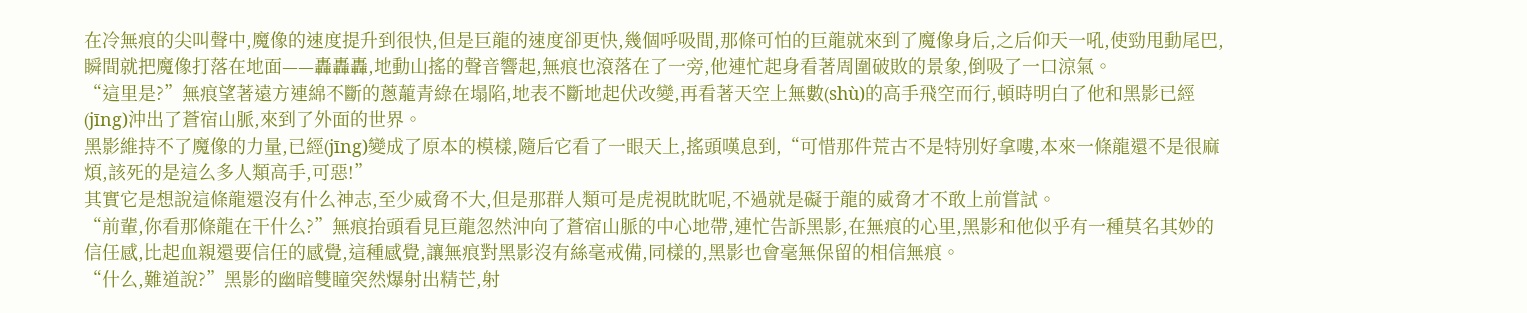在冷無痕的尖叫聲中,魔像的速度提升到很快,但是巨龍的速度卻更快,幾個呼吸間,那條可怕的巨龍就來到了魔像身后,之后仰天一吼,使勁甩動尾巴,瞬間就把魔像打落在地面——轟轟轟,地動山搖的聲音響起,無痕也滾落在了一旁,他連忙起身看著周圍破敗的景象,倒吸了一口涼氣。
“這里是?”無痕望著遠方連綿不斷的蔥蘢青綠在塌陷,地表不斷地起伏改變,再看著天空上無數(shù)的高手飛空而行,頓時明白了他和黑影已經(jīng)沖出了蒼宿山脈,來到了外面的世界。
黑影維持不了魔像的力量,已經(jīng)變成了原本的模樣,隨后它看了一眼天上,搖頭嘆息到,“可惜那件荒古不是特別好拿嘍,本來一條龍還不是很麻煩,該死的是這么多人類高手,可惡!”
其實它是想說這條龍還沒有什么神志,至少威脅不大,但是那群人類可是虎視眈眈呢,不過就是礙于龍的威脅才不敢上前嘗試。
“前輩,你看那條龍在干什么?”無痕抬頭看見巨龍忽然沖向了蒼宿山脈的中心地帶,連忙告訴黑影,在無痕的心里,黑影和他似乎有一種莫名其妙的信任感,比起血親還要信任的感覺,這種感覺,讓無痕對黑影沒有絲毫戒備,同樣的,黑影也會毫無保留的相信無痕。
“什么,難道說?”黑影的幽暗雙瞳突然爆射出精芒,射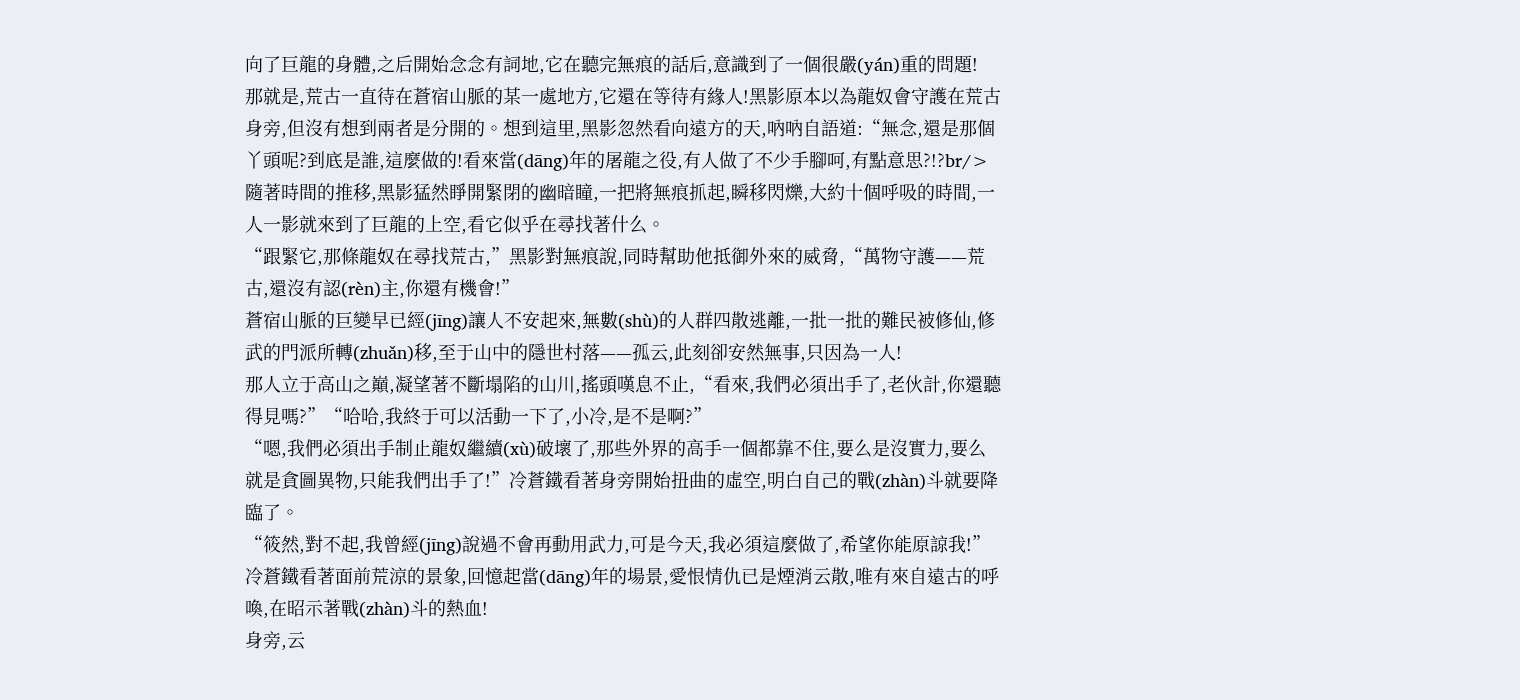向了巨龍的身體,之后開始念念有詞地,它在聽完無痕的話后,意識到了一個很嚴(yán)重的問題!
那就是,荒古一直待在蒼宿山脈的某一處地方,它還在等待有緣人!黑影原本以為龍奴會守護在荒古身旁,但沒有想到兩者是分開的。想到這里,黑影忽然看向遠方的天,吶吶自語道:“無念,還是那個丫頭呢?到底是誰,這麼做的!看來當(dāng)年的屠龍之役,有人做了不少手腳呵,有點意思?!?br/>
隨著時間的推移,黑影猛然睜開緊閉的幽暗瞳,一把將無痕抓起,瞬移閃爍,大約十個呼吸的時間,一人一影就來到了巨龍的上空,看它似乎在尋找著什么。
“跟緊它,那條龍奴在尋找荒古,”黑影對無痕說,同時幫助他抵御外來的威脅,“萬物守護——荒古,還沒有認(rèn)主,你還有機會!”
蒼宿山脈的巨變早已經(jīng)讓人不安起來,無數(shù)的人群四散逃離,一批一批的難民被修仙,修武的門派所轉(zhuǎn)移,至于山中的隱世村落——孤云,此刻卻安然無事,只因為一人!
那人立于高山之巔,凝望著不斷塌陷的山川,搖頭嘆息不止,“看來,我們必須出手了,老伙計,你還聽得見嗎?”“哈哈,我終于可以活動一下了,小冷,是不是啊?”
“嗯,我們必須出手制止龍奴繼續(xù)破壞了,那些外界的高手一個都靠不住,要么是沒實力,要么就是貪圖異物,只能我們出手了!”冷蒼鐵看著身旁開始扭曲的虛空,明白自己的戰(zhàn)斗就要降臨了。
“筱然,對不起,我曾經(jīng)說過不會再動用武力,可是今天,我必須這麼做了,希望你能原諒我!”冷蒼鐵看著面前荒涼的景象,回憶起當(dāng)年的場景,愛恨情仇已是煙消云散,唯有來自遠古的呼喚,在昭示著戰(zhàn)斗的熱血!
身旁,云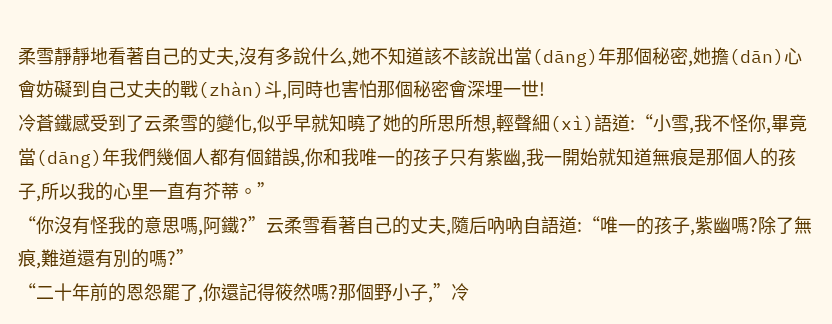柔雪靜靜地看著自己的丈夫,沒有多說什么,她不知道該不該說出當(dāng)年那個秘密,她擔(dān)心會妨礙到自己丈夫的戰(zhàn)斗,同時也害怕那個秘密會深埋一世!
冷蒼鐵感受到了云柔雪的變化,似乎早就知曉了她的所思所想,輕聲細(xì)語道:“小雪,我不怪你,畢竟當(dāng)年我們幾個人都有個錯誤,你和我唯一的孩子只有紫幽,我一開始就知道無痕是那個人的孩子,所以我的心里一直有芥蒂。”
“你沒有怪我的意思嗎,阿鐵?”云柔雪看著自己的丈夫,隨后吶吶自語道:“唯一的孩子,紫幽嗎?除了無痕,難道還有別的嗎?”
“二十年前的恩怨罷了,你還記得筱然嗎?那個野小子,”冷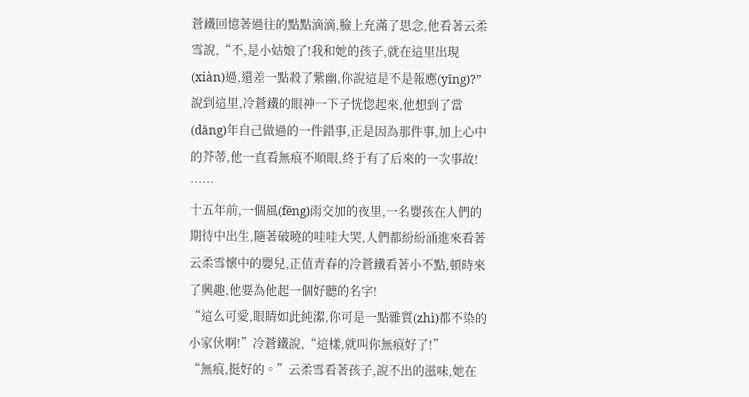蒼鐵回憶著過往的點點滴滴,臉上充滿了思念,他看著云柔雪說,“不,是小姑娘了!我和她的孩子,就在這里出現(xiàn)過,還差一點殺了紫幽,你說這是不是報應(yīng)?”
說到這里,冷蒼鐵的眼神一下子恍惚起來,他想到了當(dāng)年自己做過的一件錯事,正是因為那件事,加上心中的芥蒂,他一直看無痕不順眼,終于有了后來的一次事故!
……
十五年前,一個風(fēng)雨交加的夜里,一名嬰孩在人們的期待中出生,隨著破曉的哇哇大哭,人們都紛紛涌進來看著云柔雪懷中的嬰兒,正值青春的冷蒼鐵看著小不點,頓時來了興趣,他要為他起一個好聽的名字!
“這么可愛,眼睛如此純潔,你可是一點雜質(zhì)都不染的小家伙啊!”冷蒼鐵說,“這樣,就叫你無痕好了!”
“無痕,挺好的。”云柔雪看著孩子,說不出的滋味,她在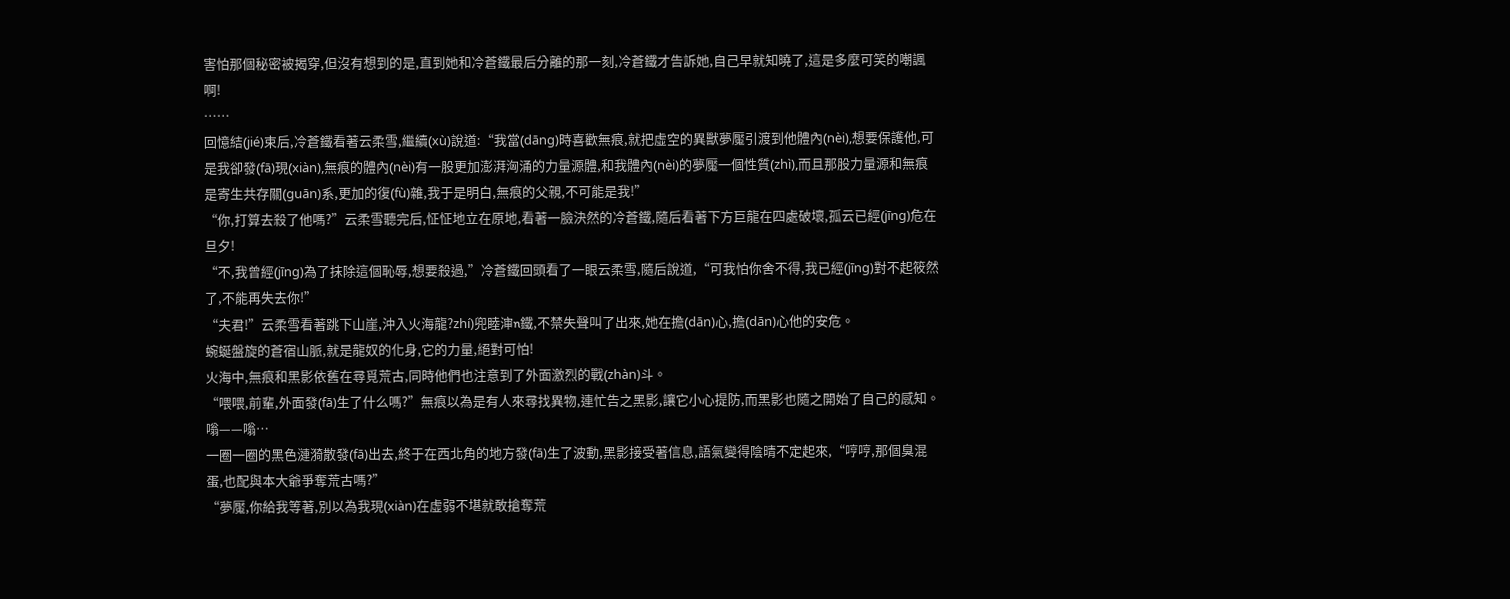害怕那個秘密被揭穿,但沒有想到的是,直到她和冷蒼鐵最后分離的那一刻,冷蒼鐵才告訴她,自己早就知曉了,這是多麼可笑的嘲諷啊!
……
回憶結(jié)束后,冷蒼鐵看著云柔雪,繼續(xù)說道:“我當(dāng)時喜歡無痕,就把虛空的異獸夢魘引渡到他體內(nèi),想要保護他,可是我卻發(fā)現(xiàn),無痕的體內(nèi)有一股更加澎湃洶涌的力量源體,和我體內(nèi)的夢魘一個性質(zhì),而且那股力量源和無痕是寄生共存關(guān)系,更加的復(fù)雜,我于是明白,無痕的父親,不可能是我!”
“你,打算去殺了他嗎?”云柔雪聽完后,怔怔地立在原地,看著一臉決然的冷蒼鐵,隨后看著下方巨龍在四處破壞,孤云已經(jīng)危在旦夕!
“不,我曾經(jīng)為了抹除這個恥辱,想要殺過,”冷蒼鐵回頭看了一眼云柔雪,隨后說道,“可我怕你舍不得,我已經(jīng)對不起筱然了,不能再失去你!”
“夫君!”云柔雪看著跳下山崖,沖入火海龍?zhí)兜睦渖n鐵,不禁失聲叫了出來,她在擔(dān)心,擔(dān)心他的安危。
蜿蜒盤旋的蒼宿山脈,就是龍奴的化身,它的力量,絕對可怕!
火海中,無痕和黑影依舊在尋覓荒古,同時他們也注意到了外面激烈的戰(zhàn)斗。
“喂喂,前輩,外面發(fā)生了什么嗎?”無痕以為是有人來尋找異物,連忙告之黑影,讓它小心提防,而黑影也隨之開始了自己的感知。
嗡——嗡…
一圈一圈的黑色漣漪散發(fā)出去,終于在西北角的地方發(fā)生了波動,黑影接受著信息,語氣變得陰晴不定起來,“哼哼,那個臭混蛋,也配與本大爺爭奪荒古嗎?”
“夢魘,你給我等著,別以為我現(xiàn)在虛弱不堪就敢搶奪荒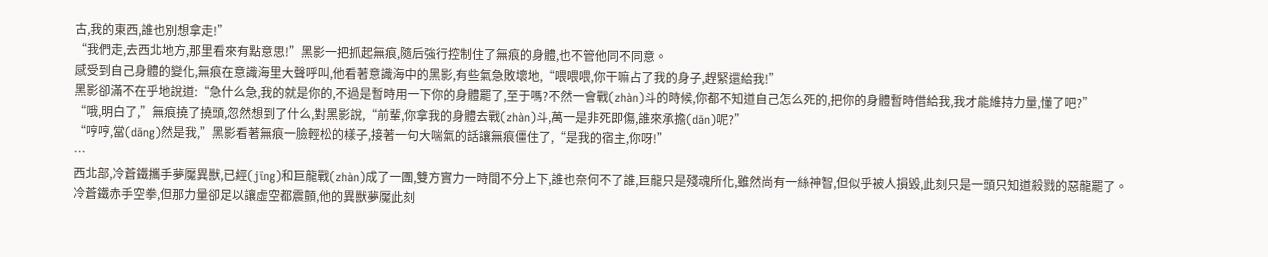古,我的東西,誰也別想拿走!”
“我們走,去西北地方,那里看來有點意思!”黑影一把抓起無痕,隨后強行控制住了無痕的身體,也不管他同不同意。
感受到自己身體的變化,無痕在意識海里大聲呼叫,他看著意識海中的黑影,有些氣急敗壞地,“喂喂喂,你干嘛占了我的身子,趕緊還給我!”
黑影卻滿不在乎地說道:“急什么急,我的就是你的,不過是暫時用一下你的身體罷了,至于嗎?不然一會戰(zhàn)斗的時候,你都不知道自己怎么死的,把你的身體暫時借給我,我才能維持力量,懂了吧?”
“哦,明白了,”無痕撓了撓頭,忽然想到了什么,對黑影說,“前輩,你拿我的身體去戰(zhàn)斗,萬一是非死即傷,誰來承擔(dān)呢?”
“哼哼,當(dāng)然是我,”黑影看著無痕一臉輕松的樣子,接著一句大喘氣的話讓無痕僵住了,“是我的宿主,你呀!”
…
西北部,冷蒼鐵攜手夢魘異獸,已經(jīng)和巨龍戰(zhàn)成了一團,雙方實力一時間不分上下,誰也奈何不了誰,巨龍只是殘魂所化,雖然尚有一絲神智,但似乎被人損毀,此刻只是一頭只知道殺戮的惡龍罷了。
冷蒼鐵赤手空拳,但那力量卻足以讓虛空都震顫,他的異獸夢魘此刻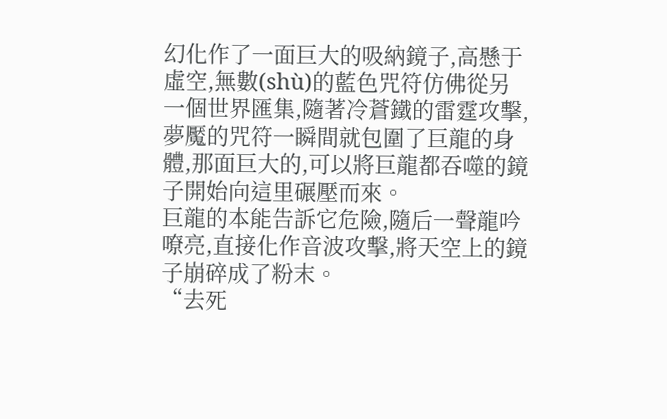幻化作了一面巨大的吸納鏡子,高懸于虛空,無數(shù)的藍色咒符仿佛從另一個世界匯集,隨著冷蒼鐵的雷霆攻擊,夢魘的咒符一瞬間就包圍了巨龍的身體,那面巨大的,可以將巨龍都吞噬的鏡子開始向這里碾壓而來。
巨龍的本能告訴它危險,隨后一聲龍吟嘹亮,直接化作音波攻擊,將天空上的鏡子崩碎成了粉末。
“去死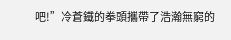吧!”冷蒼鐵的拳頭攜帶了浩瀚無窮的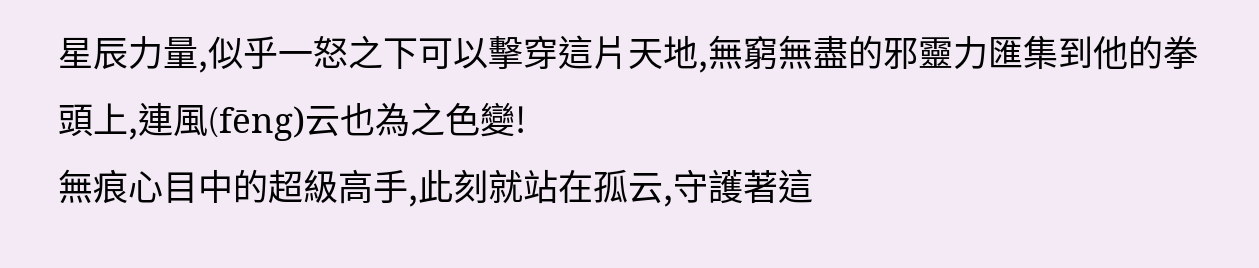星辰力量,似乎一怒之下可以擊穿這片天地,無窮無盡的邪靈力匯集到他的拳頭上,連風(fēng)云也為之色變!
無痕心目中的超級高手,此刻就站在孤云,守護著這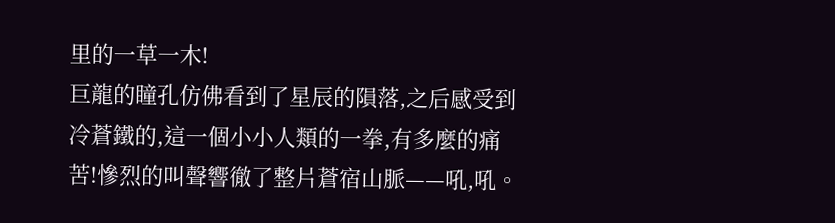里的一草一木!
巨龍的瞳孔仿佛看到了星辰的隕落,之后感受到冷蒼鐵的,這一個小小人類的一拳,有多麼的痛苦!慘烈的叫聲響徹了整片蒼宿山脈——吼,吼。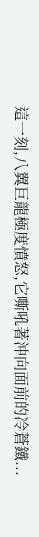這一刻,八翼巨龍極度憤怒,它嘶吼著沖向面前的冷蒼鐵...